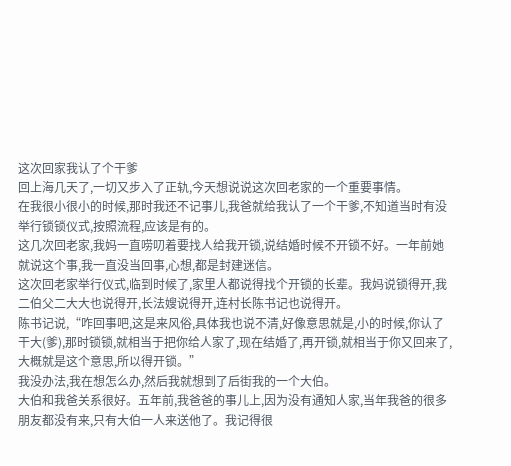这次回家我认了个干爹
回上海几天了,一切又步入了正轨,今天想说说这次回老家的一个重要事情。
在我很小很小的时候,那时我还不记事儿,我爸就给我认了一个干爹,不知道当时有没举行锁锁仪式,按照流程,应该是有的。
这几次回老家,我妈一直唠叨着要找人给我开锁,说结婚时候不开锁不好。一年前她就说这个事,我一直没当回事,心想,都是封建迷信。
这次回老家举行仪式,临到时候了,家里人都说得找个开锁的长辈。我妈说锁得开,我二伯父二大大也说得开,长法嫂说得开,连村长陈书记也说得开。
陈书记说,“咋回事吧,这是来风俗,具体我也说不清,好像意思就是,小的时候,你认了干大(爹),那时锁锁,就相当于把你给人家了,现在结婚了,再开锁,就相当于你又回来了,大概就是这个意思,所以得开锁。”
我没办法,我在想怎么办,然后我就想到了后街我的一个大伯。
大伯和我爸关系很好。五年前,我爸爸的事儿上,因为没有通知人家,当年我爸的很多朋友都没有来,只有大伯一人来送他了。我记得很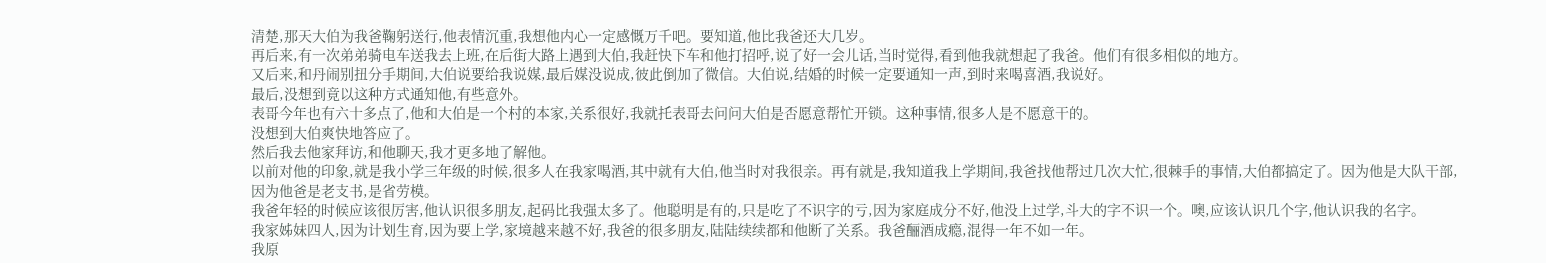清楚,那天大伯为我爸鞠躬送行,他表情沉重,我想他内心一定感慨万千吧。要知道,他比我爸还大几岁。
再后来,有一次弟弟骑电车送我去上班,在后街大路上遇到大伯,我赶快下车和他打招呼,说了好一会儿话,当时觉得,看到他我就想起了我爸。他们有很多相似的地方。
又后来,和丹闹别扭分手期间,大伯说要给我说媒,最后媒没说成,彼此倒加了微信。大伯说,结婚的时候一定要通知一声,到时来喝喜酒,我说好。
最后,没想到竟以这种方式通知他,有些意外。
表哥今年也有六十多点了,他和大伯是一个村的本家,关系很好,我就托表哥去问问大伯是否愿意帮忙开锁。这种事情,很多人是不愿意干的。
没想到大伯爽快地答应了。
然后我去他家拜访,和他聊天,我才更多地了解他。
以前对他的印象,就是我小学三年级的时候,很多人在我家喝酒,其中就有大伯,他当时对我很亲。再有就是,我知道我上学期间,我爸找他帮过几次大忙,很棘手的事情,大伯都搞定了。因为他是大队干部,因为他爸是老支书,是省劳模。
我爸年轻的时候应该很厉害,他认识很多朋友,起码比我强太多了。他聪明是有的,只是吃了不识字的亏,因为家庭成分不好,他没上过学,斗大的字不识一个。噢,应该认识几个字,他认识我的名字。
我家姊妹四人,因为计划生育,因为要上学,家境越来越不好,我爸的很多朋友,陆陆续续都和他断了关系。我爸酾酒成瘾,混得一年不如一年。
我原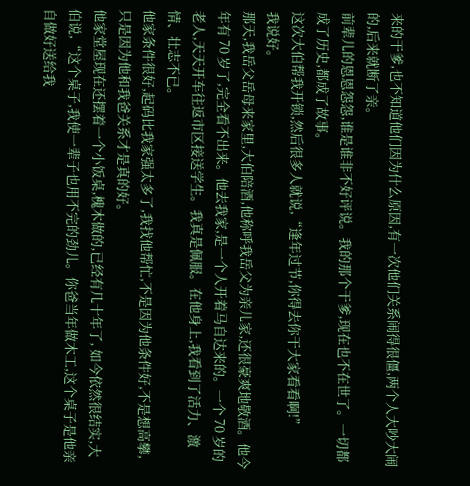来的干爹,也不知道他们因为什么原因,有一次他们关系闹得很僵,两个人大吵大闹的,后来就断了亲。
前辈儿的恩恩怨怨,谁是谁非不好评说。我的那个干爹,现在也不在世了。一切都成了历史,都成了故事。
这次大伯帮我开锁,然后很多人就说,“逢年过节,你得去你干大家看看啊!”
我说好。
那天,我岳父岳母来家里,大伯陪酒,他称呼我岳父为亲儿家,还很豪爽地敬酒。他今年有 70 岁了,完全看不出来。他去我家,是一个人开着马自达来的。一个 70 岁的老人,天天开车往返市区接送学生。我真是佩服。在他身上,我看到了活力、激情、壮志不已。
他家条件很好,起码比我家强太多了,我找他帮忙,不是因为他条件好,不是想高攀,只是因为他和我爸关系才是真的好。
他家堂屋现在还摆着一个小饭桌,槐木做的,已经有几十年了, 如今依然很结实,大伯说,“这个桌子,我使一辈子也用不完的劲儿。你爸当年做木工,这个桌子是他亲自做好送给我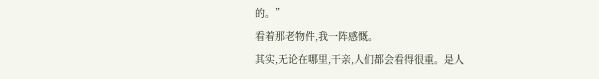的。”
看着那老物件,我一阵感慨。
其实,无论在哪里,干亲,人们都会看得很重。是人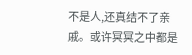不是人,还真结不了亲戚。或许冥冥之中都是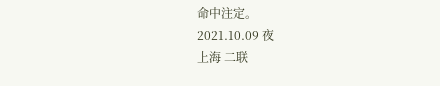命中注定。
2021.10.09 夜
上海 二联